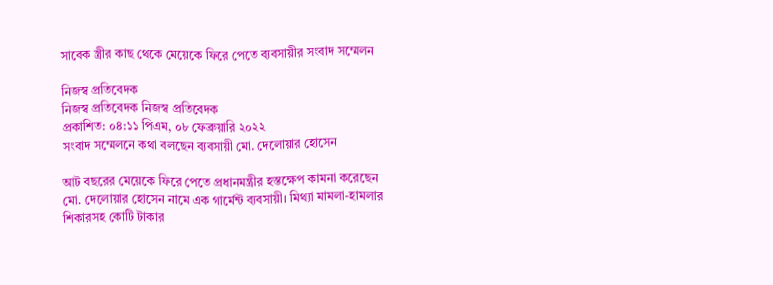সাবেক স্ত্রীর কাছ থেকে মেয়েকে ফিরে পেতে ব্যবসায়ীর সংবাদ সম্মেলন

নিজস্ব প্রতিবেদক
নিজস্ব প্রতিবেদক নিজস্ব প্রতিবেদক
প্রকাশিত: ০৪:১১ পিএম, ০৮ ফেব্রুয়ারি ২০২২
সংবাদ সম্মেলনে কথা বলছেন ব্যবসায়ী মো. দেলোয়ার হোসেন

আট বছরের মেয়েকে ফিরে পেতে প্রধানমন্ত্রীর হস্তক্ষেপ কামনা করেছেন মো. দেলোয়ার হোসেন নামে এক গার্মেন্ট ব্যবসায়ী। মিথ্যা মামলা-হামলার শিকারসহ কোটি টাকার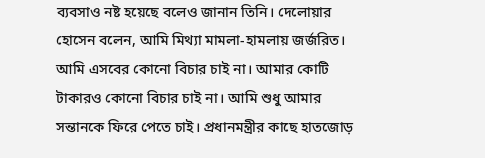ব্যবসাও নষ্ট হয়েছে বলেও জানান তিনি। দেলোয়ার হোসেন বলেন, আমি মিথ্যা মামলা-হামলায় জর্জরিত। আমি এসবের কোনো বিচার চাই না। আমার কোটি টাকারও কোনো বিচার চাই না। আমি শুধু আমার সন্তানকে ফিরে পেতে চাই। প্রধানমন্ত্রীর কাছে হাতজোড়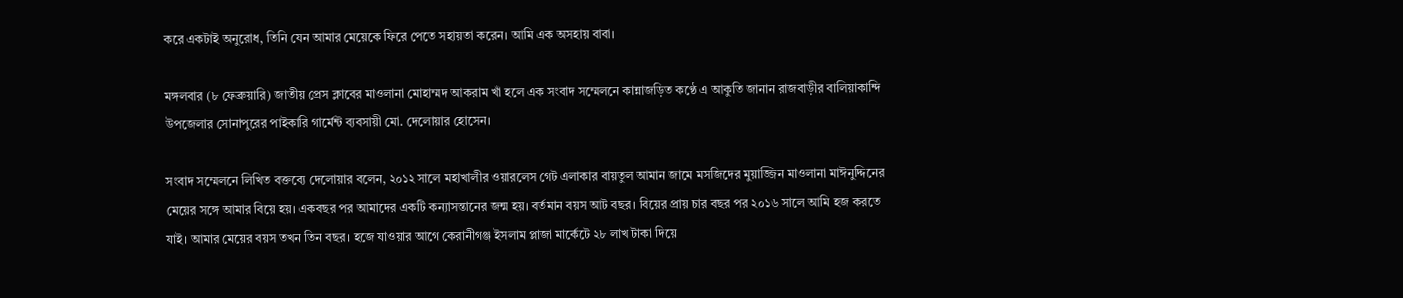করে একটাই অনুরোধ, তিনি যেন আমার মেয়েকে ফিরে পেতে সহায়তা করেন। আমি এক অসহায় বাবা।

মঙ্গলবার (৮ ফেব্রুয়ারি) জাতীয় প্রেস ক্লাবের মাওলানা মোহাম্মদ আকরাম খাঁ হলে এক সংবাদ সম্মেলনে কান্নাজড়িত কণ্ঠে এ আকুতি জানান রাজবাড়ীর বালিয়াকান্দি উপজেলার সোনাপুরের পাইকারি গার্মেন্ট ব্যবসায়ী মো. দেলোয়ার হোসেন।

সংবাদ সম্মেলনে লিখিত বক্তব্যে দেলোয়ার বলেন, ২০১২ সালে মহাখালীর ওয়ারলেস গেট এলাকার বায়তুল আমান জামে মসজিদের মুয়াজ্জিন মাওলানা মাঈনুদ্দিনের মেয়ের সঙ্গে আমার বিয়ে হয়। একবছর পর আমাদের একটি কন্যাসন্তানের জন্ম হয়। বর্তমান বয়স আট বছর। বিয়ের প্রায় চার বছর পর ২০১৬ সালে আমি হজ করতে যাই। আমার মেয়ের বয়স তখন তিন বছর। হজে যাওয়ার আগে কেরানীগঞ্জ ইসলাম প্লাজা মার্কেটে ২৮ লাখ টাকা দিয়ে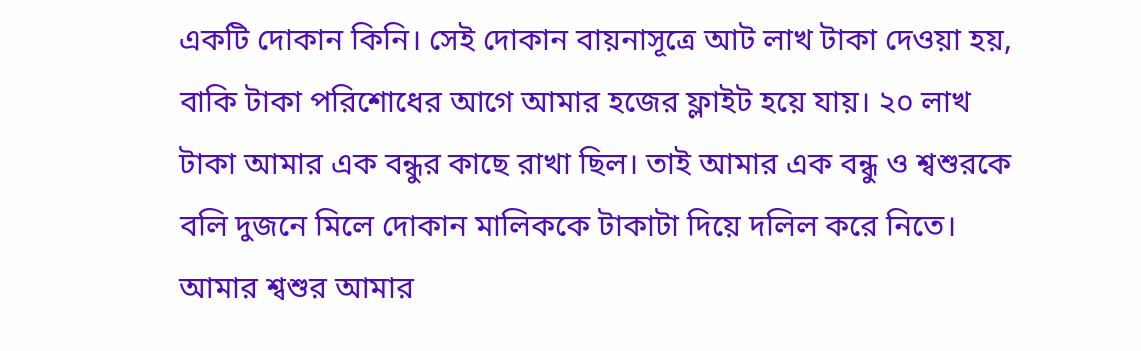একটি দোকান কিনি। সেই দোকান বায়নাসূত্রে আট লাখ টাকা দেওয়া হয়, বাকি টাকা পরিশোধের আগে আমার হজের ফ্লাইট হয়ে যায়। ২০ লাখ টাকা আমার এক বন্ধুর কাছে রাখা ছিল। তাই আমার এক বন্ধু ও শ্বশুরকে বলি দুজনে মিলে দোকান মালিককে টাকাটা দিয়ে দলিল করে নিতে। আমার শ্বশুর আমার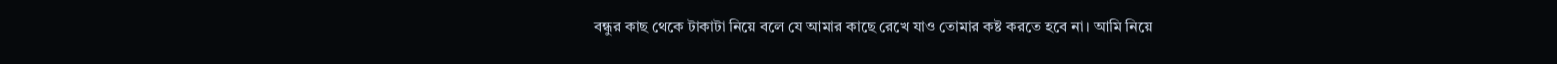বন্ধুর কাছ থেকে টাকাটা নিয়ে বলে যে আমার কাছে রেখে যাও তোমার কষ্ট করতে হবে না। আমি নিয়ে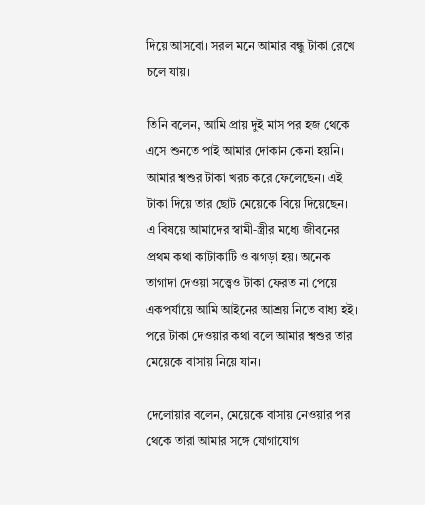দিয়ে আসবো। সরল মনে আমার বন্ধু টাকা রেখে চলে যায়।

তিনি বলেন, আমি প্রায় দুই মাস পর হজ থেকে এসে শুনতে পাই আমার দোকান কেনা হয়নি। আমার শ্বশুর টাকা খরচ করে ফেলেছেন। এই টাকা দিয়ে তার ছোট মেয়েকে বিয়ে দিয়েছেন। এ বিষয়ে আমাদের স্বামী-স্ত্রীর মধ্যে জীবনের প্রথম কথা কাটাকাটি ও ঝগড়া হয়। অনেক তাগাদা দেওয়া সত্ত্বেও টাকা ফেরত না পেয়ে একপর্যায়ে আমি আইনের আশ্রয় নিতে বাধ্য হই। পরে টাকা দেওয়ার কথা বলে আমার শ্বশুর তার মেয়েকে বাসায় নিয়ে যান।

দেলোয়ার বলেন, মেয়েকে বাসায় নেওয়ার পর থেকে তারা আমার সঙ্গে যোগাযোগ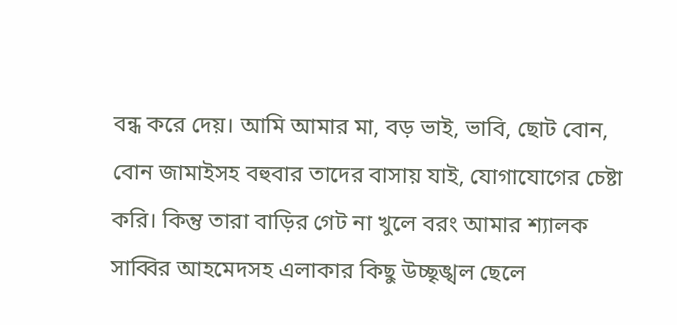বন্ধ করে দেয়। আমি আমার মা, বড় ভাই, ভাবি, ছোট বোন, বোন জামাইসহ বহুবার তাদের বাসায় যাই, যোগাযোগের চেষ্টা করি। কিন্তু তারা বাড়ির গেট না খুলে বরং আমার শ্যালক সাব্বির আহমেদসহ এলাকার কিছু উচ্ছৃঙ্খল ছেলে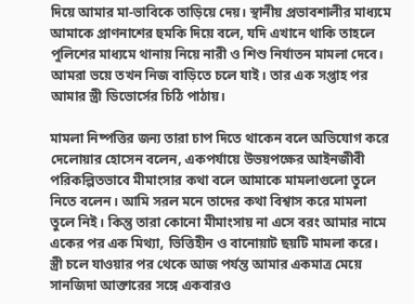দিয়ে আমার মা-ভাবিকে তাড়িয়ে দেয়। স্থানীয় প্রভাবশালীর মাধ্যমে আমাকে প্রাণনাশের হুমকি দিয়ে বলে, যদি এখানে থাকি তাহলে পুলিশের মাধ্যমে থানায় নিয়ে নারী ও শিশু নির্যাতন মামলা দেবে। আমরা ভয়ে তখন নিজ বাড়িতে চলে যাই। তার এক সপ্তাহ পর আমার স্ত্রী ডিভোর্সের চিঠি পাঠায়।

মামলা নিষ্পত্তির জন্য তারা চাপ দিতে থাকেন বলে অভিযোগ করে দেলোয়ার হোসেন বলেন, একপর্যায়ে উভয়পক্ষের আইনজীবী পরিকল্পিতভাবে মীমাংসার কথা বলে আমাকে মামলাগুলো তুলে নিতে বলেন। আমি সরল মনে তাদের কথা বিশ্বাস করে মামলা তুলে নিই। কিন্তু তারা কোনো মীমাংসায় না এসে বরং আমার নামে একের পর এক মিথ্যা, ভিত্তিহীন ও বানোয়াট ছয়টি মামলা করে। স্ত্রী চলে যাওয়ার পর থেকে আজ পর্যন্ত আমার একমাত্র মেয়ে সানজিদা আক্তারের সঙ্গে একবারও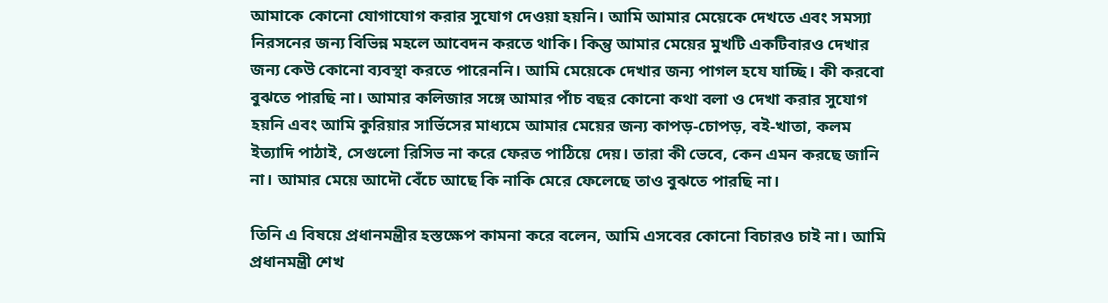আমাকে কোনো যোগাযোগ করার সুযোগ দেওয়া হয়নি। আমি আমার মেয়েকে দেখতে এবং সমস্যা নিরসনের জন্য বিভিন্ন মহলে আবেদন করতে থাকি। কিন্তু আমার মেয়ের মুখটি একটিবারও দেখার জন্য কেউ কোনো ব্যবস্থা করতে পারেননি। আমি মেয়েকে দেখার জন্য পাগল হযে যাচ্ছি। কী করবো বুঝতে পারছি না। আমার কলিজার সঙ্গে আমার পাঁচ বছর কোনো কথা বলা ও দেখা করার সুযোগ হয়নি এবং আমি কুরিয়ার সার্ভিসের মাধ্যমে আমার মেয়ের জন্য কাপড়-চোপড়, বই-খাতা, কলম ইত্যাদি পাঠাই, সেগুলো রিসিভ না করে ফেরত পাঠিয়ে দেয়। তারা কী ভেবে, কেন এমন করছে জানি না। আমার মেয়ে আদৌ বেঁচে আছে কি নাকি মেরে ফেলেছে তাও বুঝতে পারছি না।

তিনি এ বিষয়ে প্রধানমন্ত্রীর হস্তক্ষেপ কামনা করে বলেন, আমি এসবের কোনো বিচারও চাই না। আমি প্রধানমন্ত্রী শেখ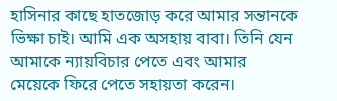হাসিনার কাছে হাতজোড় করে আমার সন্তানকে ভিক্ষা চাই। আমি এক অসহায় বাবা। তিনি যেন আমাকে ন্যায়বিচার পেতে এবং আমার মেয়েকে ফিরে পেতে সহায়তা করেন।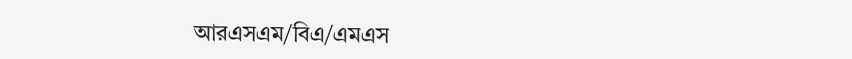আরএসএম/বিএ/এমএস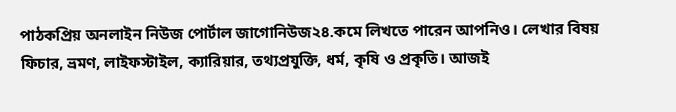পাঠকপ্রিয় অনলাইন নিউজ পোর্টাল জাগোনিউজ২৪.কমে লিখতে পারেন আপনিও। লেখার বিষয় ফিচার, ভ্রমণ, লাইফস্টাইল, ক্যারিয়ার, তথ্যপ্রযুক্তি, ধর্ম, কৃষি ও প্রকৃতি। আজই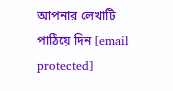আপনার লেখাটি পাঠিয়ে দিন [email protected]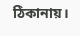ঠিকানায়।